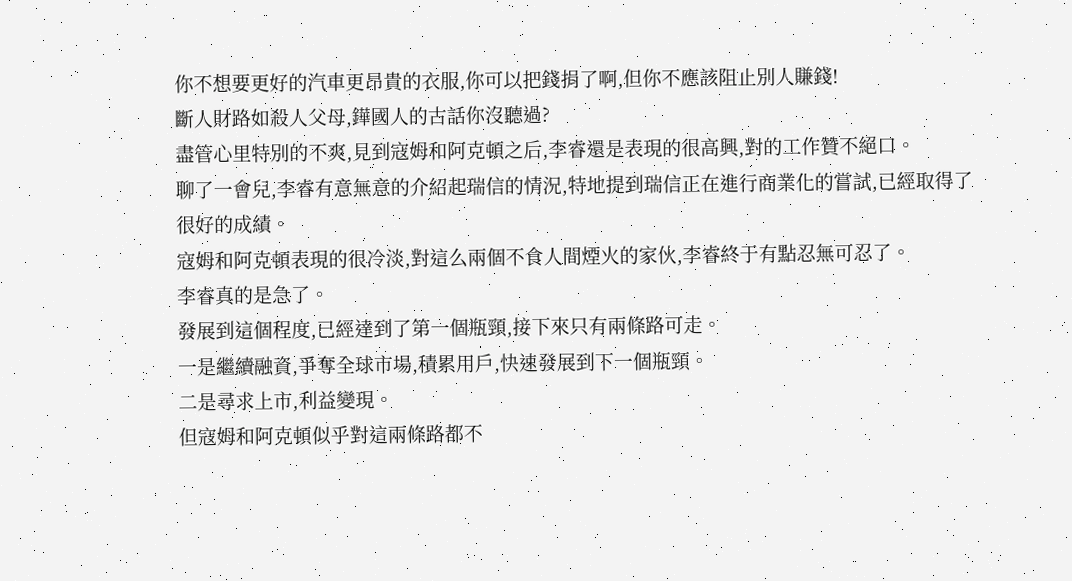你不想要更好的汽車更昂貴的衣服,你可以把錢捐了啊,但你不應該阻止別人賺錢!
斷人財路如殺人父母,鏵國人的古話你沒聽過?
盡管心里特別的不爽,見到寇姆和阿克頓之后,李睿還是表現的很高興,對的工作贊不絕口。
聊了一會兒,李睿有意無意的介紹起瑞信的情況,特地提到瑞信正在進行商業化的嘗試,已經取得了很好的成績。
寇姆和阿克頓表現的很冷淡,對這么兩個不食人間煙火的家伙,李睿終于有點忍無可忍了。
李睿真的是急了。
發展到這個程度,已經達到了第一個瓶頸,接下來只有兩條路可走。
一是繼續融資,爭奪全球市場,積累用戶,快速發展到下一個瓶頸。
二是尋求上市,利益變現。
但寇姆和阿克頓似乎對這兩條路都不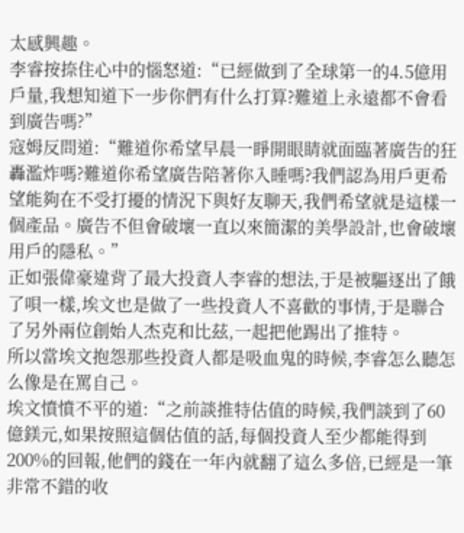太感興趣。
李睿按捺住心中的惱怒道:“已經做到了全球第一的4.5億用戶量,我想知道下一步你們有什么打算?難道上永遠都不會看到廣告嗎?”
寇姆反問道:“難道你希望早晨一睜開眼睛就面臨著廣告的狂轟濫炸嗎?難道你希望廣告陪著你入睡嗎?我們認為用戶更希望能夠在不受打擾的情況下與好友聊天,我們希望就是這樣一個產品。廣告不但會破壞一直以來簡潔的美學設計,也會破壞用戶的隱私。”
正如張偉豪違背了最大投資人李睿的想法,于是被驅逐出了餓了唄一樣,埃文也是做了一些投資人不喜歡的事情,于是聯合了另外兩位創始人杰克和比茲,一起把他踢出了推特。
所以當埃文抱怨那些投資人都是吸血鬼的時候,李睿怎么聽怎么像是在罵自己。
埃文憤憤不平的道:“之前談推特估值的時候,我們談到了60億鎂元,如果按照這個估值的話,每個投資人至少都能得到200%的回報,他們的錢在一年內就翻了這么多倍,已經是一筆非常不錯的收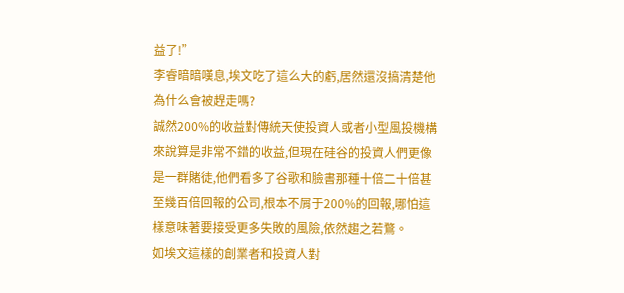益了!”
李睿暗暗嘆息,埃文吃了這么大的虧,居然還沒搞清楚他為什么會被趕走嗎?
誠然200%的收益對傳統天使投資人或者小型風投機構來說算是非常不錯的收益,但現在硅谷的投資人們更像是一群賭徒,他們看多了谷歌和臉書那種十倍二十倍甚至幾百倍回報的公司,根本不屑于200%的回報,哪怕這樣意味著要接受更多失敗的風險,依然趨之若鶩。
如埃文這樣的創業者和投資人對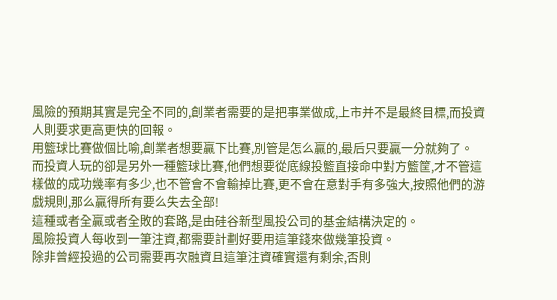風險的預期其實是完全不同的,創業者需要的是把事業做成,上市并不是最終目標,而投資人則要求更高更快的回報。
用籃球比賽做個比喻,創業者想要贏下比賽,別管是怎么贏的,最后只要贏一分就夠了。
而投資人玩的卻是另外一種籃球比賽,他們想要從底線投籃直接命中對方籃筐,才不管這樣做的成功幾率有多少,也不管會不會輸掉比賽,更不會在意對手有多強大,按照他們的游戲規則,那么贏得所有要么失去全部!
這種或者全贏或者全敗的套路,是由硅谷新型風投公司的基金結構決定的。
風險投資人每收到一筆注資,都需要計劃好要用這筆錢來做幾筆投資。
除非曾經投過的公司需要再次融資且這筆注資確實還有剩余,否則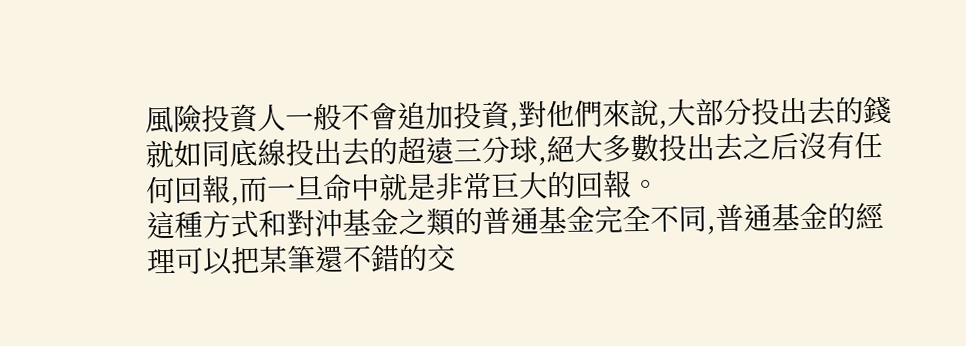風險投資人一般不會追加投資,對他們來說,大部分投出去的錢就如同底線投出去的超遠三分球,絕大多數投出去之后沒有任何回報,而一旦命中就是非常巨大的回報。
這種方式和對沖基金之類的普通基金完全不同,普通基金的經理可以把某筆還不錯的交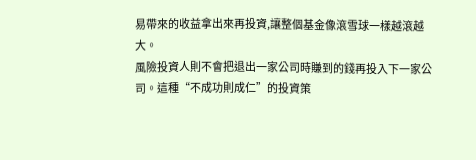易帶來的收益拿出來再投資,讓整個基金像滾雪球一樣越滾越大。
風險投資人則不會把退出一家公司時賺到的錢再投入下一家公司。這種“不成功則成仁”的投資策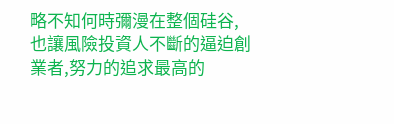略不知何時彌漫在整個硅谷,也讓風險投資人不斷的逼迫創業者,努力的追求最高的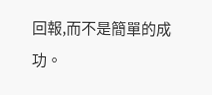回報,而不是簡單的成功。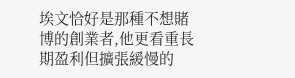埃文恰好是那種不想賭博的創業者,他更看重長期盈利但擴張緩慢的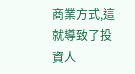商業方式,這就導致了投資人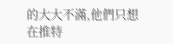的大大不滿,他們只想在推特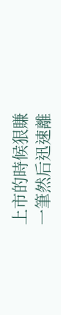上市的時候狠賺一筆然后迅速離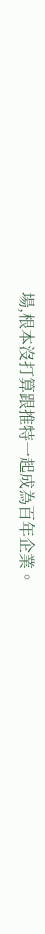場,根本沒打算跟推特一起成為百年企業。